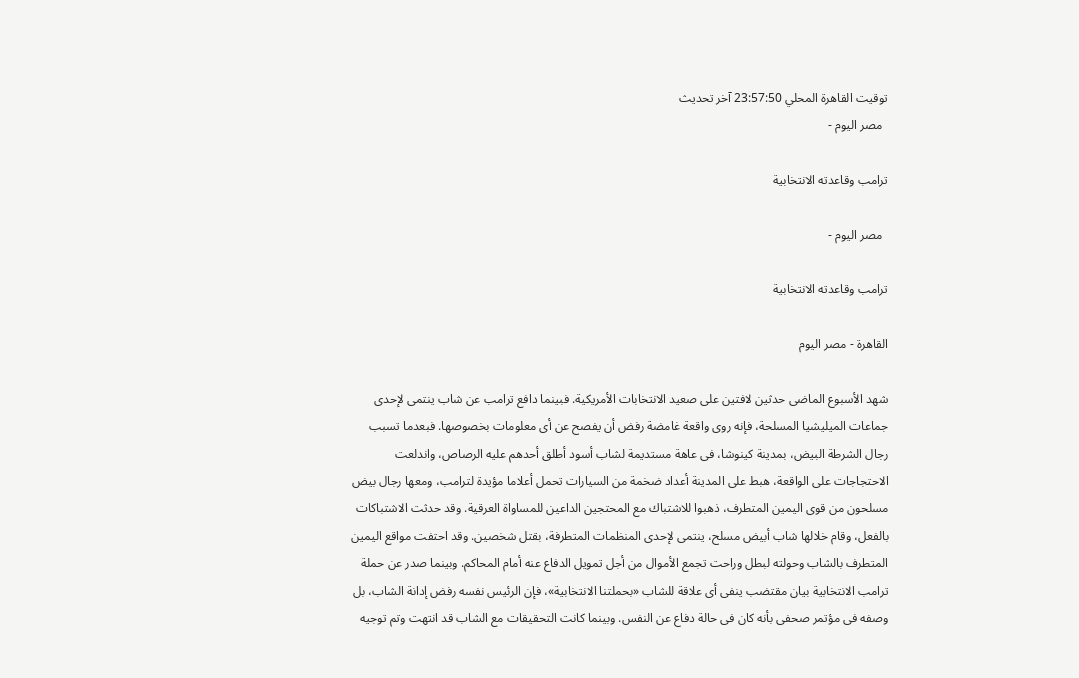توقيت القاهرة المحلي 23:57:50 آخر تحديث
  مصر اليوم -

ترامب وقاعدته الانتخابية

  مصر اليوم -

ترامب وقاعدته الانتخابية

القاهرة - مصر اليوم

شهد الأسبوع الماضى حدثين لافتين على صعيد الانتخابات الأمريكية. فبينما دافع ترامب عن شاب ينتمى لإحدى جماعات الميليشيا المسلحة، فإنه روى واقعة غامضة رفض أن يفصح عن أى معلومات بخصوصها. فبعدما تسبب رجال الشرطة البيض، بمدينة كينوشا، فى عاهة مستديمة لشاب أسود أطلق أحدهم عليه الرصاص، واندلعت الاحتجاجات على الواقعة، هبط على المدينة أعداد ضخمة من السيارات تحمل أعلاما مؤيدة لترامب، ومعها رجال بيض مسلحون من قوى اليمين المتطرف، ذهبوا للاشتباك مع المحتجين الداعين للمساواة العرقية. وقد حدثت الاشتباكات بالفعل، وقام خلالها شاب أبيض مسلح، ينتمى لإحدى المنظمات المتطرفة، بقتل شخصين. وقد احتفت مواقع اليمين المتطرف بالشاب وحولته لبطل وراحت تجمع الأموال من أجل تمويل الدفاع عنه أمام المحاكم. وبينما صدر عن حملة ترامب الانتخابية بيان مقتضب ينفى أى علاقة للشاب «بحملتنا الانتخابية»، فإن الرئيس نفسه رفض إدانة الشاب، بل وصفه فى مؤتمر صحفى بأنه كان فى حالة دفاع عن النفس. وبينما كانت التحقيقات مع الشاب قد انتهت وتم توجيه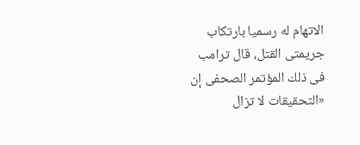الاتهام له رسميا بارتكاب جريمتى القتل، قال ترامب فى ذلك المؤتمر الصحفى إن «التحقيقات لا تزال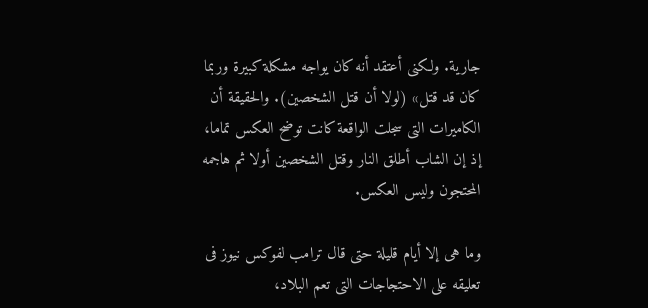جارية. ولكنى أعتقد أنه كان يواجه مشكلة كبيرة وربما كان قد قتل» (لولا أن قتل الشخصين). والحقيقة أن الكاميرات التى سجلت الواقعة كانت توضح العكس تماما، إذ إن الشاب أطلق النار وقتل الشخصين أولا ثم هاجمه المحتجون وليس العكس.

وما هى إلا أيام قليلة حتى قال ترامب لفوكس نيوز فى تعليقه على الاحتجاجات التى تعم البلاد،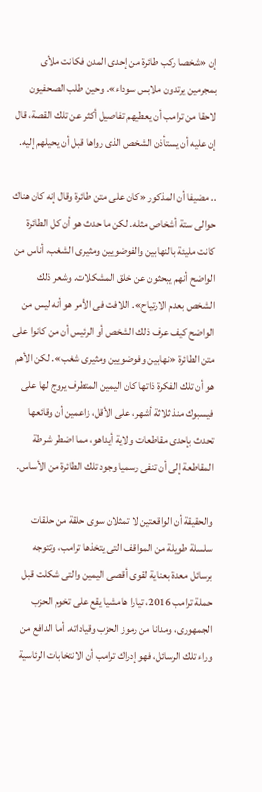إن «شخصا ركب طائرة من إحدى المدن فكانت ملأى بمجرمين يرتدون ملابس سوداء». وحين طلب الصحفيون لاحقا من ترامب أن يعطيهم تفاصيل أكثر عن تلك القصة، قال إن عليه أن يستأذن الشخص الذى رواها قبل أن يحيلهم إليه.

.. مضيفا أن المذكور «كان على متن طائرة وقال إنه كان هناك حوالى ستة أشخاص مثله. لكن ما حدث هو أن كل الطائرة كانت مليئة بالنهابين والفوضويين ومثيرى الشغب، أناس من الواضح أنهم يبحثون عن خلق المشكلات. وشعر ذلك الشخص بعدم الارتياح». اللافت فى الأمر هو أنه ليس من الواضح كيف عرف ذلك الشخص أو الرئيس أن من كانوا على متن الطائرة «نهابين وفوضويين ومثيرى شغب». لكن الأهم هو أن تلك الفكرة ذاتها كان اليمين المتطرف يروج لها على فيسبوك منذ ثلاثة أشهر، على الأقل، زاعمين أن وقائعها تحدث بإحدى مقاطعات ولاية أيداهو، مما اضطر شرطة المقاطعة إلى أن تنفى رسميا وجود تلك الطائرة من الأساس.

والحقيقة أن الواقعتين لا تمثلان سوى حلقة من حلقات سلسلة طويلة من المواقف التى يتخذها ترامب، وتتوجه برسائل معدة بعناية لقوى أقصى اليمين والتى شكلت قبل حملة ترامب 2016، تيارا هامشيا يقع على تخوم الحزب الجمهورى، ومدانا من رموز الحزب وقياداته. أما الدافع من وراء تلك الرسائل، فهو إدراك ترامب أن الانتخابات الرئاسية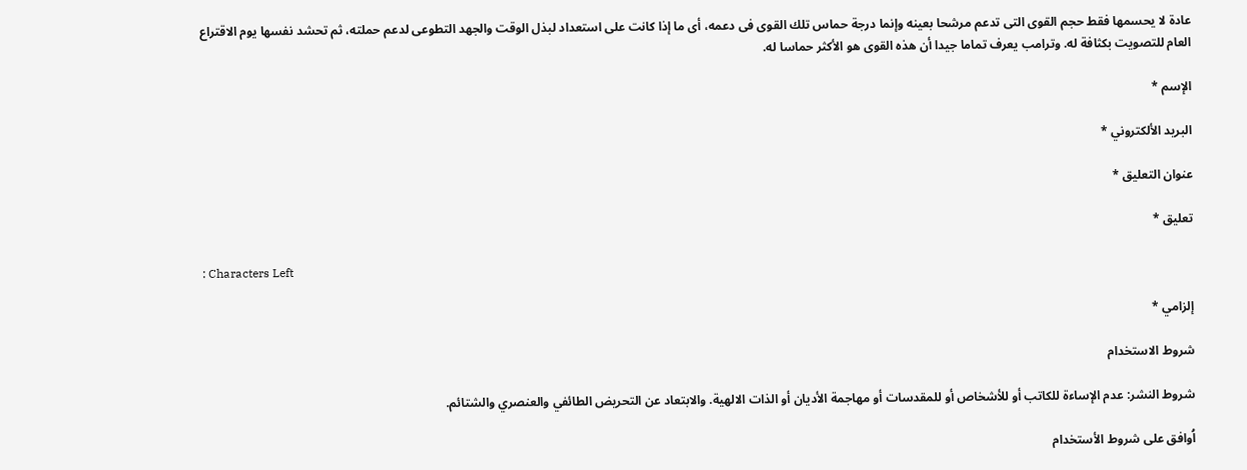عادة لا يحسمها فقط حجم القوى التى تدعم مرشحا بعينه وإنما درجة حماس تلك القوى فى دعمه، أى ما إذا كانت على استعداد لبذل الوقت والجهد التطوعى لدعم حملته، ثم تحشد نفسها يوم الاقتراع العام للتصويت بكثافة له. وترامب يعرف تماما جيدا أن هذه القوى هو الأكثر حماسا له.

الإسم *

البريد الألكتروني *

عنوان التعليق *

تعليق *

: Characters Left

إلزامي *

شروط الاستخدام

شروط النشر: عدم الإساءة للكاتب أو للأشخاص أو للمقدسات أو مهاجمة الأديان أو الذات الالهية. والابتعاد عن التحريض الطائفي والعنصري والشتائم.

اُوافق على شروط الأستخدام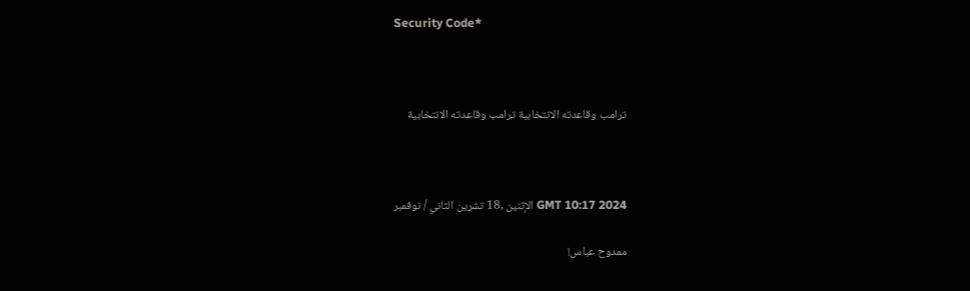Security Code*



ترامب وقاعدته الانتخابية ترامب وقاعدته الانتخابية



GMT 10:17 2024 الإثنين ,18 تشرين الثاني / نوفمبر

ممدوح عباس!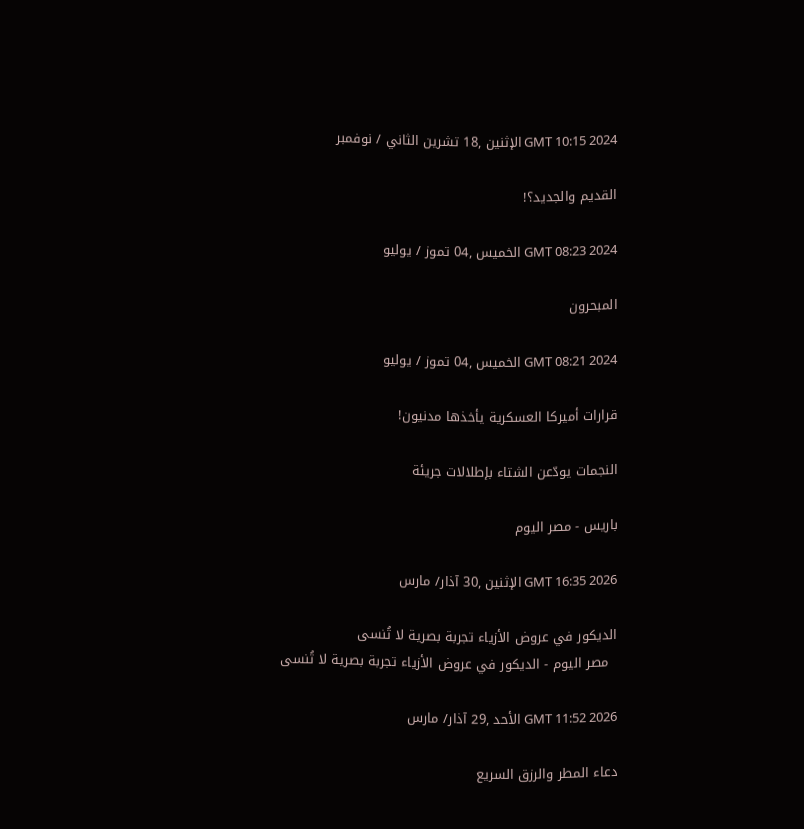GMT 10:15 2024 الإثنين ,18 تشرين الثاني / نوفمبر

القديم والجديد؟!

GMT 08:23 2024 الخميس ,04 تموز / يوليو

المبحرون

GMT 08:21 2024 الخميس ,04 تموز / يوليو

قرارات أميركا العسكرية يأخذها مدنيون!

النجمات يودّعن الشتاء بإطلالات جريئة

باريس - مصر اليوم

GMT 16:35 2026 الإثنين ,30 آذار/ مارس

الديكور في عروض الأزياء تجربة بصرية لا تُنسى
  مصر اليوم - الديكور في عروض الأزياء تجربة بصرية لا تُنسى

GMT 11:52 2026 الأحد ,29 آذار/ مارس

دعاء المطر والرزق السريع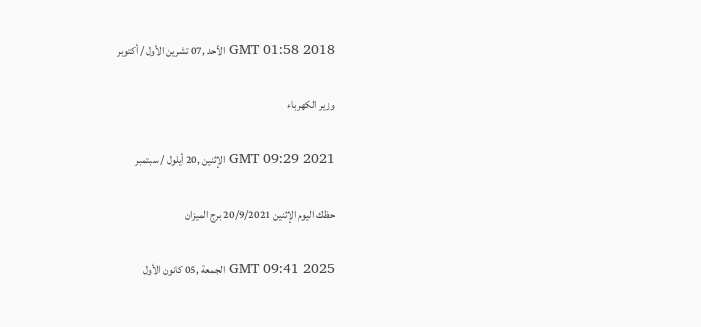GMT 01:58 2018 الأحد ,07 تشرين الأول / أكتوبر

وزير الكهرباء

GMT 09:29 2021 الإثنين ,20 أيلول / سبتمبر

حظك اليوم الإثنين 20/9/2021 برج الميزان

GMT 09:41 2025 الجمعة ,05 كانون الأول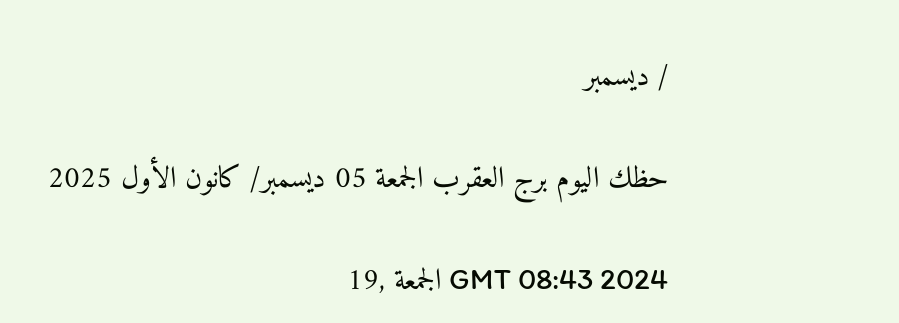/ ديسمبر

حظك اليوم برج العقرب الجمعة 05 ديسمبر/ كانون الأول 2025

GMT 08:43 2024 الجمعة ,19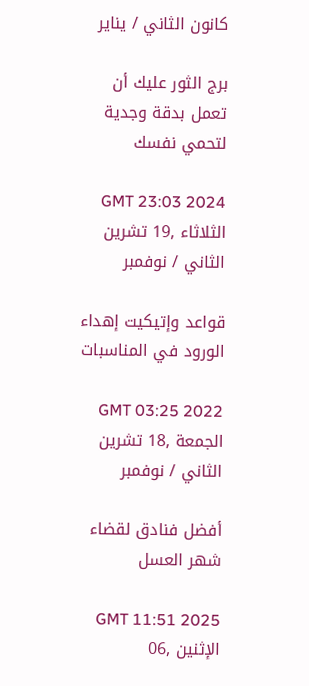كانون الثاني / يناير

برج الثور عليك أن تعمل بدقة وجدية لتحمي نفسك

GMT 23:03 2024 الثلاثاء ,19 تشرين الثاني / نوفمبر

قواعد وإتيكيت إهداء الورود في المناسبات

GMT 03:25 2022 الجمعة ,18 تشرين الثاني / نوفمبر

أفضل فنادق لقضاء شهر العسل

GMT 11:51 2025 الإثنين ,06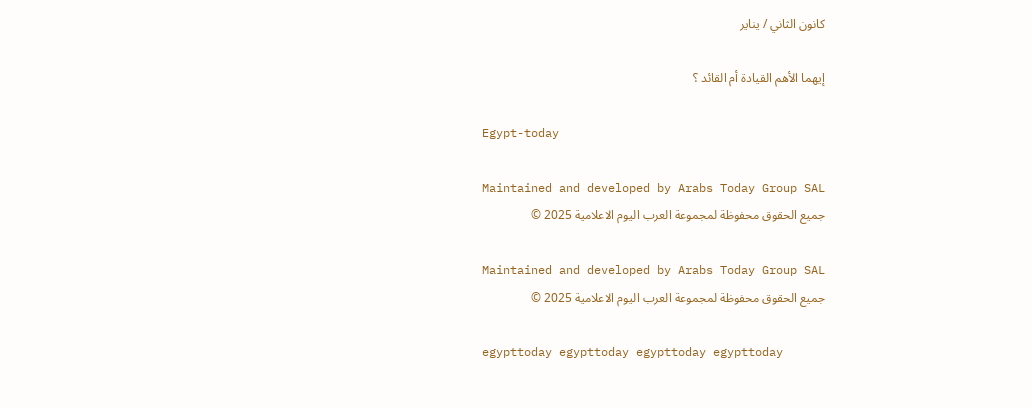كانون الثاني / يناير

إيهما الأهم القيادة أم القائد ؟

Egypt-today

Maintained and developed by Arabs Today Group SAL
جميع الحقوق محفوظة لمجموعة العرب اليوم الاعلامية 2025 ©

Maintained and developed by Arabs Today Group SAL
جميع الحقوق محفوظة لمجموعة العرب اليوم الاعلامية 2025 ©

egypttoday egypttoday egypttoday egypttoday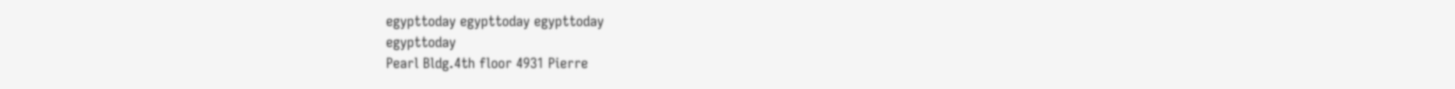egypttoday egypttoday egypttoday
egypttoday
Pearl Bldg.4th floor 4931 Pierre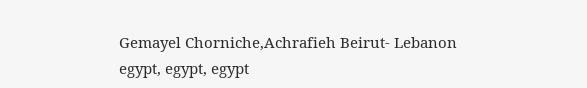Gemayel Chorniche,Achrafieh Beirut- Lebanon
egypt, egypt, egypt